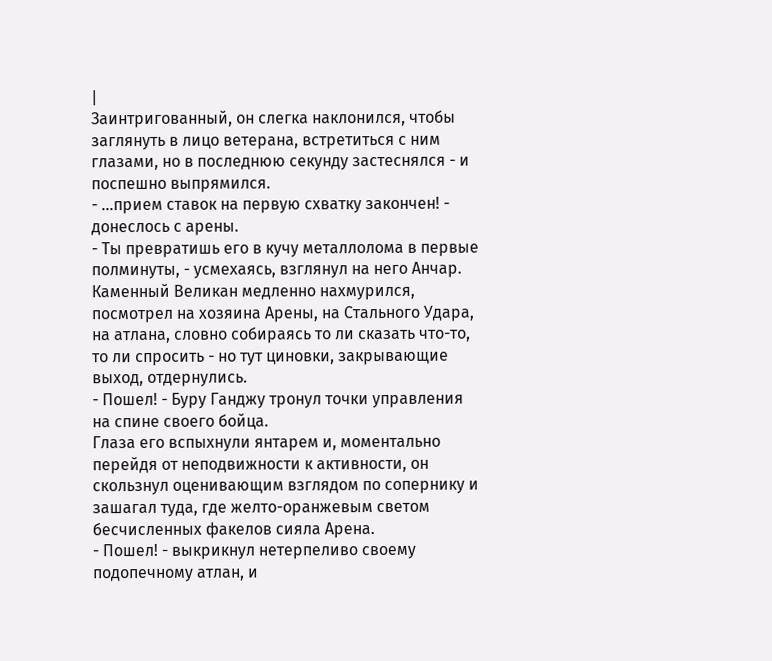|
Заинтригованный, он слегка наклонился, чтобы заглянуть в лицо ветерана, встретиться с ним глазами, но в последнюю секунду застеснялся - и поспешно выпрямился.
- ...прием ставок на первую схватку закончен! - донеслось с арены.
- Ты превратишь его в кучу металлолома в первые полминуты, - усмехаясь, взглянул на него Анчар.
Каменный Великан медленно нахмурился, посмотрел на хозяина Арены, на Стального Удара, на атлана, словно собираясь то ли сказать что-то, то ли спросить - но тут циновки, закрывающие выход, отдернулись.
- Пошел! - Буру Ганджу тронул точки управления на спине своего бойца.
Глаза его вспыхнули янтарем и, моментально перейдя от неподвижности к активности, он скользнул оценивающим взглядом по сопернику и зашагал туда, где желто-оранжевым светом бесчисленных факелов сияла Арена.
- Пошел! - выкрикнул нетерпеливо своему подопечному атлан, и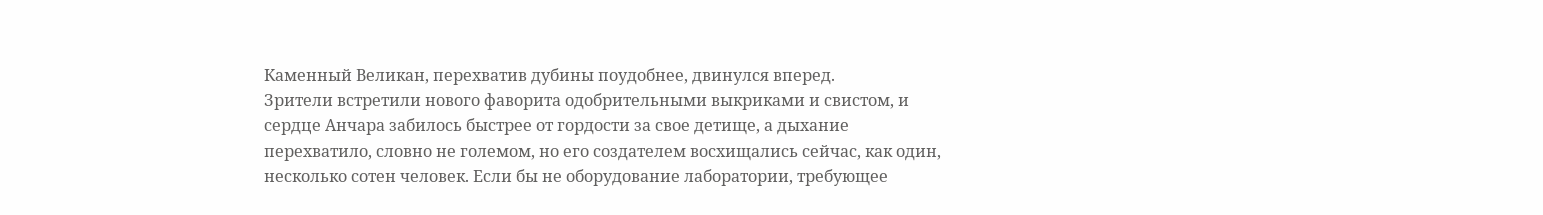Каменный Великан, перехватив дубины поудобнее, двинулся вперед.
Зрители встретили нового фаворита одобрительными выкриками и свистом, и сердце Анчара забилось быстрее от гордости за свое детище, а дыхание перехватило, словно не големом, но его создателем восхищались сейчас, как один, несколько сотен человек. Если бы не оборудование лаборатории, требующее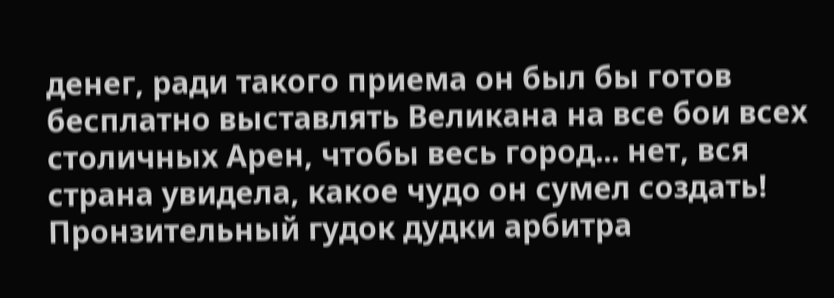денег, ради такого приема он был бы готов бесплатно выставлять Великана на все бои всех столичных Арен, чтобы весь город... нет, вся страна увидела, какое чудо он сумел создать!
Пронзительный гудок дудки арбитра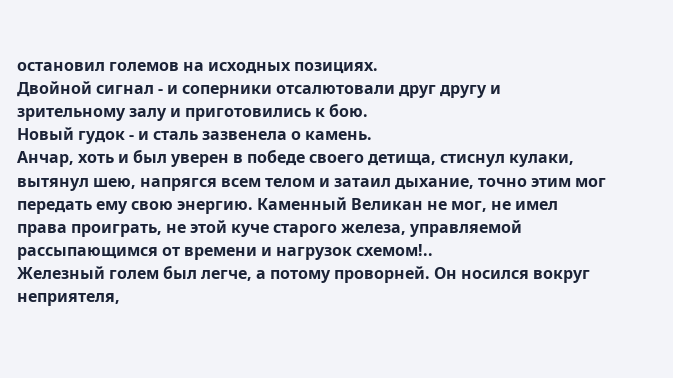остановил големов на исходных позициях.
Двойной сигнал - и соперники отсалютовали друг другу и зрительному залу и приготовились к бою.
Новый гудок - и сталь зазвенела о камень.
Анчар, хоть и был уверен в победе своего детища, стиснул кулаки, вытянул шею, напрягся всем телом и затаил дыхание, точно этим мог передать ему свою энергию. Каменный Великан не мог, не имел права проиграть, не этой куче старого железа, управляемой рассыпающимся от времени и нагрузок схемом!..
Железный голем был легче, а потому проворней. Он носился вокруг неприятеля,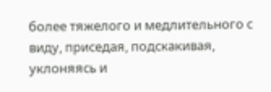более тяжелого и медлительного с виду, приседая, подскакивая, уклоняясь и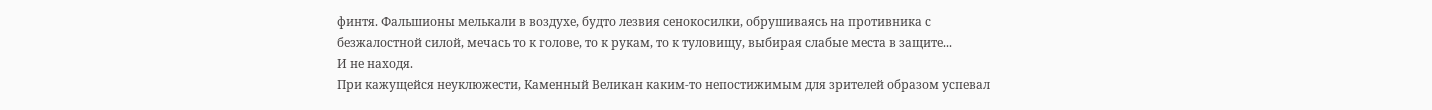финтя. Фальшионы мелькали в воздухе, будто лезвия сенокосилки, обрушиваясь на противника с безжалостной силой, мечась то к голове, то к рукам, то к туловищу, выбирая слабые места в защите...
И не находя.
При кажущейся неуклюжести, Каменный Великан каким-то непостижимым для зрителей образом успевал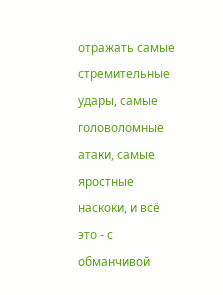отражать самые стремительные удары, самые головоломные атаки, самые яростные наскоки, и всё это - с обманчивой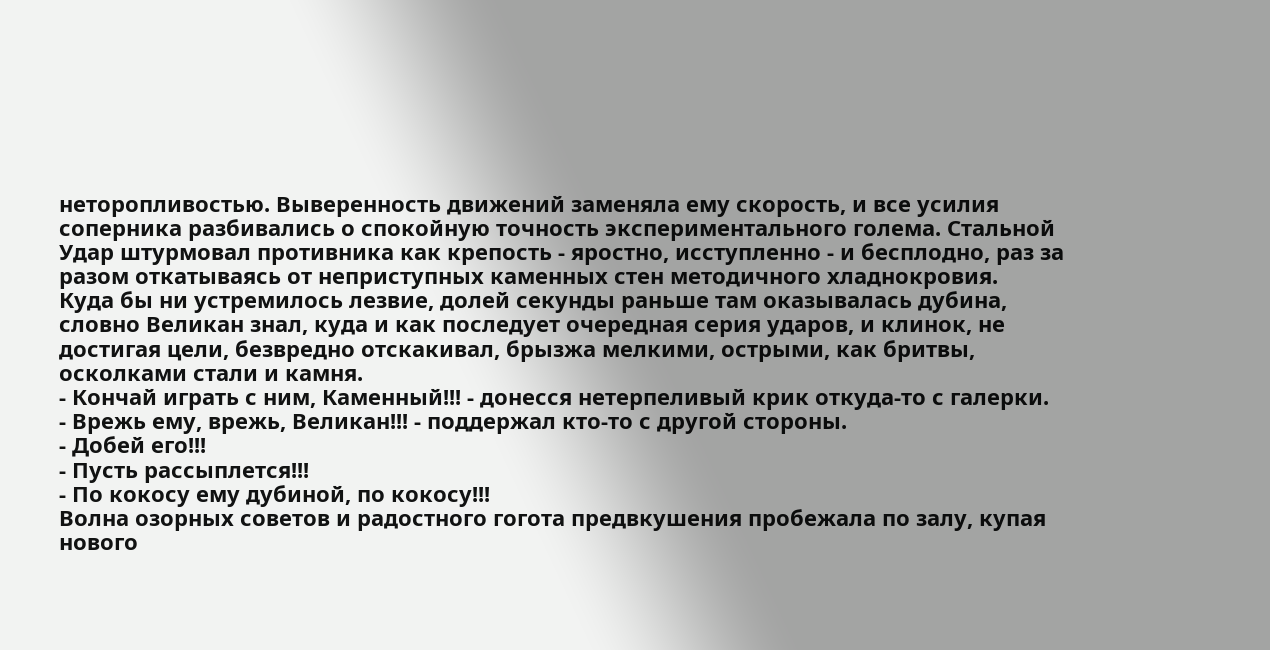неторопливостью. Выверенность движений заменяла ему скорость, и все усилия соперника разбивались о спокойную точность экспериментального голема. Стальной Удар штурмовал противника как крепость - яростно, исступленно - и бесплодно, раз за разом откатываясь от неприступных каменных стен методичного хладнокровия.
Куда бы ни устремилось лезвие, долей секунды раньше там оказывалась дубина, словно Великан знал, куда и как последует очередная серия ударов, и клинок, не достигая цели, безвредно отскакивал, брызжа мелкими, острыми, как бритвы, осколками стали и камня.
- Кончай играть с ним, Каменный!!! - донесся нетерпеливый крик откуда-то с галерки.
- Врежь ему, врежь, Великан!!! - поддержал кто-то с другой стороны.
- Добей его!!!
- Пусть рассыплется!!!
- По кокосу ему дубиной, по кокосу!!!
Волна озорных советов и радостного гогота предвкушения пробежала по залу, купая нового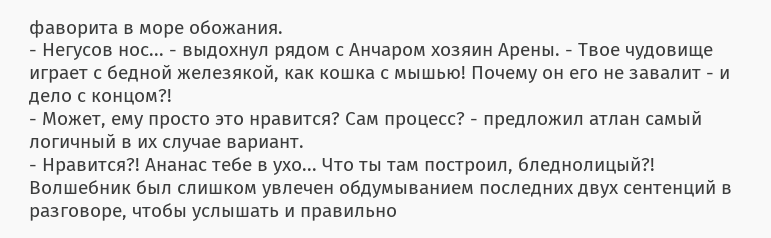фаворита в море обожания.
- Негусов нос... - выдохнул рядом с Анчаром хозяин Арены. - Твое чудовище играет с бедной железякой, как кошка с мышью! Почему он его не завалит - и дело с концом?!
- Может, ему просто это нравится? Сам процесс? - предложил атлан самый логичный в их случае вариант.
- Нравится?! Ананас тебе в ухо... Что ты там построил, бледнолицый?!
Волшебник был слишком увлечен обдумыванием последних двух сентенций в разговоре, чтобы услышать и правильно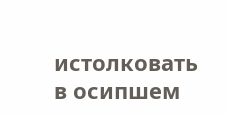истолковать в осипшем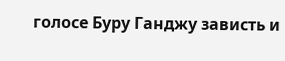голосе Буру Ганджу зависть и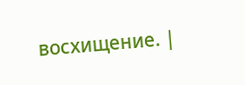восхищение. |